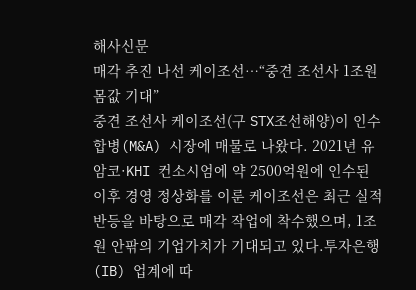해사신문
매각 추진 나선 케이조선…“중견 조선사 1조원 몸값 기대”
중견 조선사 케이조선(구 STX조선해양)이 인수합병(M&A) 시장에 매물로 나왔다. 2021년 유암코·KHI 컨소시엄에 약 2500억원에 인수된 이후 경영 정상화를 이룬 케이조선은 최근 실적 반등을 바탕으로 매각 작업에 착수했으며, 1조원 안팎의 기업가치가 기대되고 있다.투자은행(IB) 업계에 따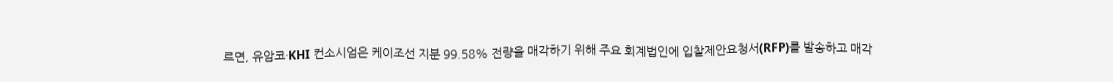르면, 유암코·KHI 컨소시엄은 케이조선 지분 99.58% 전량을 매각하기 위해 주요 회계법인에 입찰제안요청서(RFP)를 발송하고 매각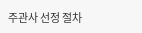주관사 선정 절차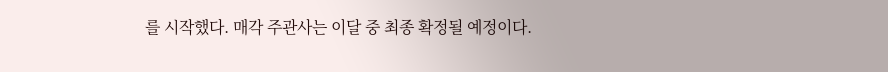를 시작했다. 매각 주관사는 이달 중 최종 확정될 예정이다.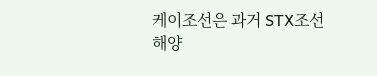케이조선은 과거 STX조선해양